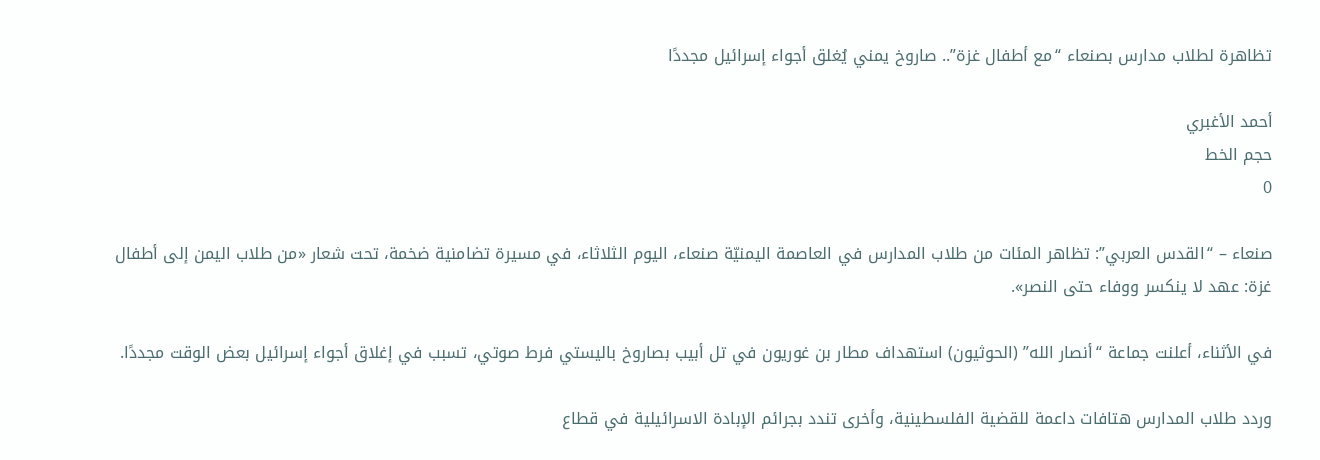تظاهرة لطلاب مدارس بصنعاء “مع أطفال غزة”.. صاروخ يمني يُغلق أجواء إسرائيل مجددًا

أحمد الأغبري
حجم الخط
0

صنعاء – “القدس العربي”: تظاهر المئات من طلاب المدارس في العاصمة اليمنيّة صنعاء، اليوم الثلاثاء، في مسيرة تضامنية ضخمة، تحت شعار «من طلاب اليمن إلى أطفال غزة: عهد لا ينكسر ووفاء حتى النصر».

في الأثناء، أعلنت جماعة “أنصار الله” (الحوثيون) استهداف مطار بن غوريون في تل أبيب بصاروخ باليستي فرط صوتي، تسبب في إغلاق أجواء إسرائيل بعض الوقت مجددًا.

وردد طلاب المدارس هتافات داعمة للقضية الفلسطينية، وأخرى تندد بجرائم الإبادة الاسرائيلية في قطاع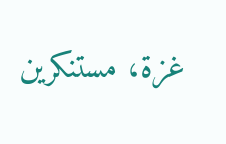غزة، مستنكرين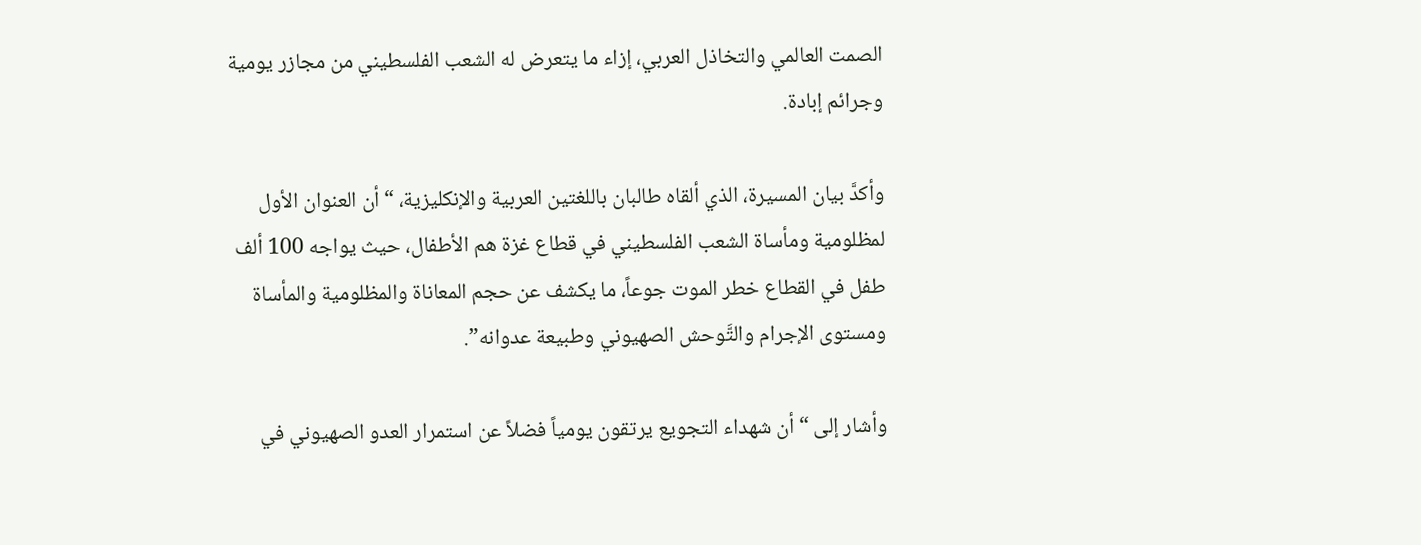الصمت العالمي والتخاذل العربي، إزاء ما يتعرض له الشعب الفلسطيني من مجازر يومية وجرائم إبادة.

وأكدَّ بيان المسيرة، الذي ألقاه طالبان باللغتين العربية والإنكليزية، “أن العنوان الأول لمظلومية ومأساة الشعب الفلسطيني في قطاع غزة هم الأطفال، حيث يواجه 100 ألف طفل في القطاع خطر الموت جوعاً، ما يكشف عن حجم المعاناة والمظلومية والمأساة ومستوى الإجرام والتَّوحش الصهيوني وطبيعة عدوانه”.

وأشار إلى “أن شهداء التجويع يرتقون يومياً فضلاً عن استمرار العدو الصهيوني في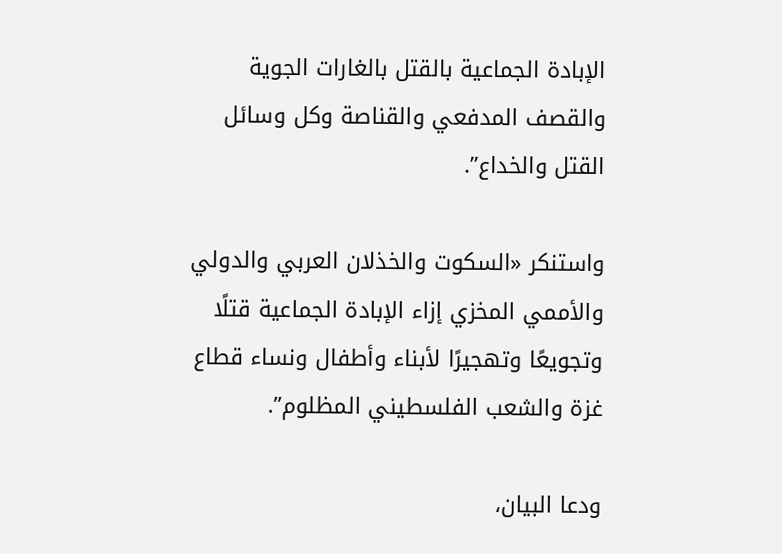الإبادة الجماعية بالقتل بالغارات الجوية والقصف المدفعي والقناصة وكل وسائل القتل والخداع”.

واستنكر «السكوت والخذلان العربي والدولي والأممي المخزي إزاء الإبادة الجماعية قتلًا وتجويعًا وتهجيرًا لأبناء وأطفال ونساء قطاع غزة والشعب الفلسطيني المظلوم”.

ودعا البيان،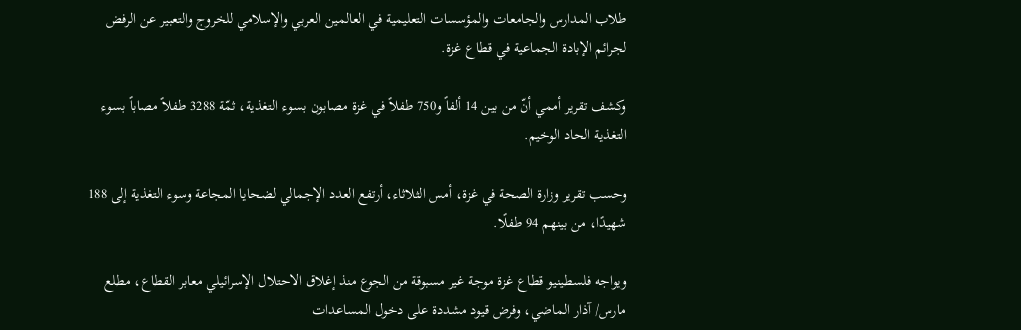طلاب المدارس والجامعات والمؤسسات التعليمية في العالمين العربي والإسلامي للخروج والتعبير عن الرفض لجرائم الإبادة الجماعية في قطاع غزة.

وكشف تقرير أممي أنّ من بين 14 ألفاً و750 طفلاً في غزة مصابون بسوء التغذية، ثمّة 3288 طفلاً مصاباً بسوء التغذية الحاد الوخيم.

وحسب تقرير وزارة الصحة في غزة، أمس الثلاثاء، أرتفع العدد الإجمالي لضحايا المجاعة وسوء التغذية إلى 188 شهيدًا، من بينهم 94 طفلًا.

ويواجه فلسطينيو قطاع غزة موجة غير مسبوقة من الجوع منذ إغلاق الاحتلال الإسرائيلي معابر القطاع، مطلع مارس/ آذار الماضي، وفرض قيود مشددة على دخول المساعدات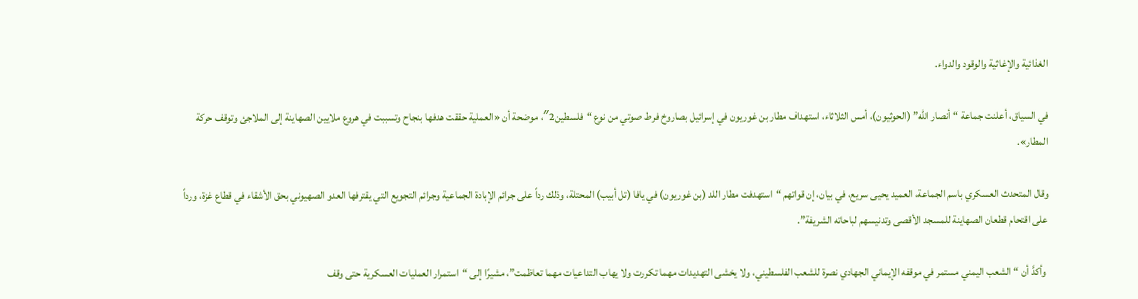الغذائية والإغاثية والوقود والدواء.

في السياق، أعلنت جماعة “أنصار الله” (الحوثيون)، أمس الثلاثاء، استهداف مطار بن غوريون في إسرائيل بصاروخ فرط صوتي من نوع “فلسطين2″، موضحة أن «العملية حققت هدفها بنجاح وتسببت في هروع ملايين الصهاينة إلى الملاجئ وتوقف حركة المطار».

وقال المتحدث العسكري باسم الجماعة، العميد يحيى سريع، في بيان، إن قواتهم “استهدفت مطار اللد (بن غوريون) في يافا (تل أبيب) المحتلة، وذلك رداً على جرائم الإبادة الجماعية وجرائم التجويع التي يقترفها العدو الصهيوني بحق الأشقاء في قطاع غزة، ورداً على اقتحام قطعان الصهاينة للمسجد الأقصى وتدنيسهم لباحاته الشريفة”.

 وأكدَّ أن “الشعب اليمني مستمر في موقفه الإيماني الجهادي نصرة للشعب الفلسطيني، ولا يخشى التهديدات مهما تكررت ولا يهاب التداعيات مهما تعاظمت”، مشيرًا إلى “استمرار العمليات العسكرية حتى وقف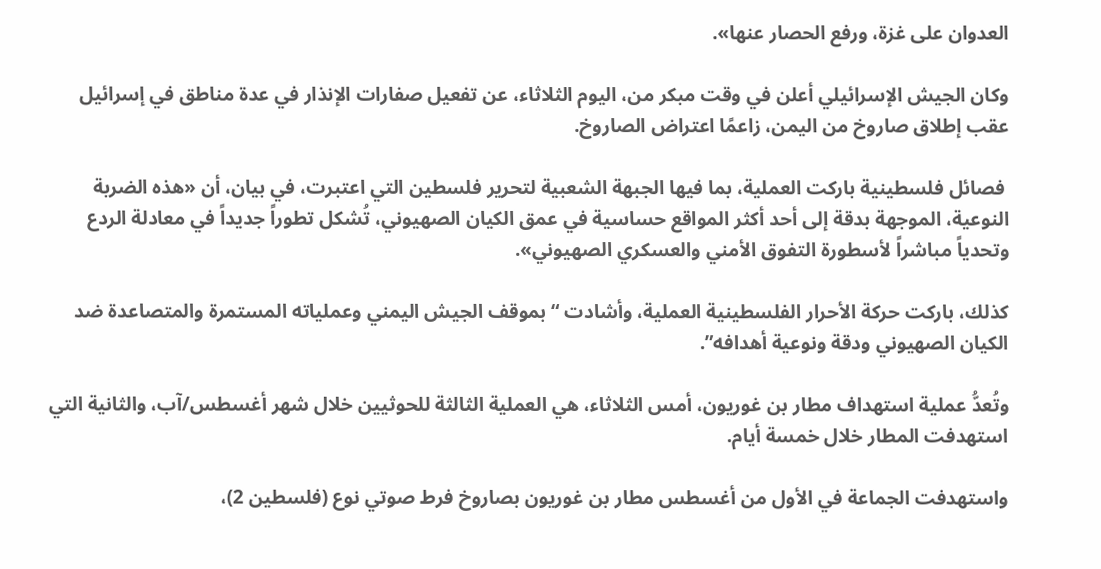العدوان على غزة، ورفع الحصار عنها».

وكان الجيش الإسرائيلي أعلن في وقت مبكر من، اليوم الثلاثاء، عن تفعيل صفارات الإنذار في عدة مناطق في إسرائيل عقب إطلاق صاروخ من اليمن، زاعمًا اعتراض الصاروخ.

 فصائل فلسطينية باركت العملية، بما فيها الجبهة الشعبية لتحرير فلسطين التي اعتبرت، في بيان، أن «هذه الضربة النوعية، الموجهة بدقة إلى أحد أكثر المواقع حساسية في عمق الكيان الصهيوني، تُشكل تطوراً جديداً في معادلة الردع وتحدياً مباشراً لأسطورة التفوق الأمني والعسكري الصهيوني».

كذلك، باركت حركة الأحرار الفلسطينية العملية، وأشادت “بموقف الجيش اليمني وعملياته المستمرة والمتصاعدة ضد الكيان الصهيوني ودقة ونوعية أهدافه”.

وتُعدُّ عملية استهداف مطار بن غوريون، أمس الثلاثاء، هي العملية الثالثة للحوثيين خلال شهر أغسطس/آب، والثانية التي استهدفت المطار خلال خمسة أيام.

واستهدفت الجماعة في الأول من أغسطس مطار بن غوريون بصاروخ فرط صوتي نوع (فلسطين 2)،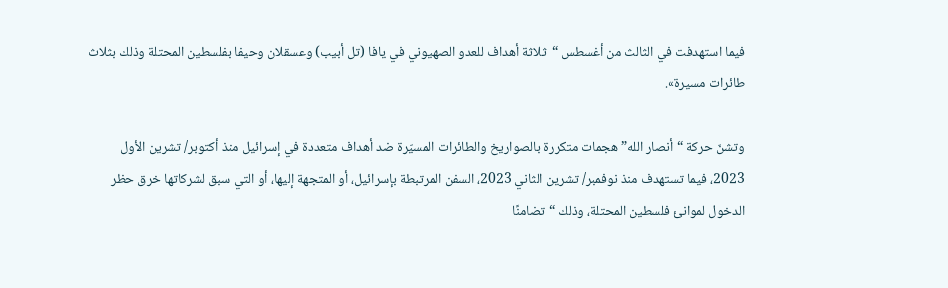فيما استهدفت في الثالث من أغسطس “ثلاثة أهداف للعدو الصهيوني في يافا (تل أبيب) وعسقلان وحيفا بفلسطين المحتلة وذلك بثلاث طائرات مسيرة».

وتشنّ حركة “أنصار الله” هجمات متكررة بالصواريخ والطائرات المسيّرة ضد أهداف متعددة في إسرائيل منذ أكتوبر/ تشرين الأول 2023، فيما تستهدف منذ نوفمبر/ تشرين الثاني 2023، السفن المرتبطة بإسرائيل، أو المتجهة إليها، أو التي سبق لشركاتها خرق حظر الدخول لموانئ فلسطين المحتلة، وذلك “تضامنًا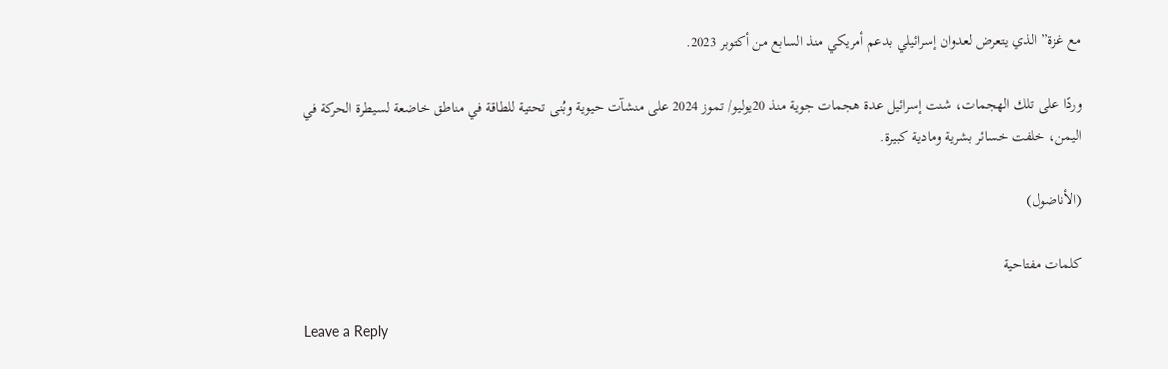مع غزة” الذي يتعرض لعدوان إسرائيلي بدعم أمريكي منذ السابع من أكتوبر 2023.

وردًا على تلك الهجمات، شنت إسرائيل عدة هجمات جوية منذ 20يوليو/ تموز 2024 على منشآت حيوية وبُنى تحتية للطاقة في مناطق خاضعة لسيطرة الحركة في اليمن، خلفت خسائر بشرية ومادية كبيرة.

(الأناضول)

كلمات مفتاحية

Leave a Reply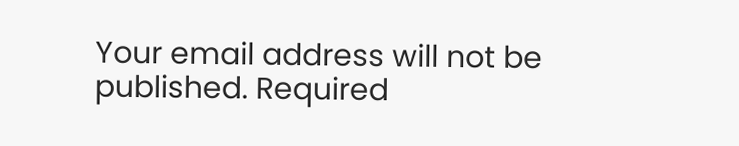Your email address will not be published. Required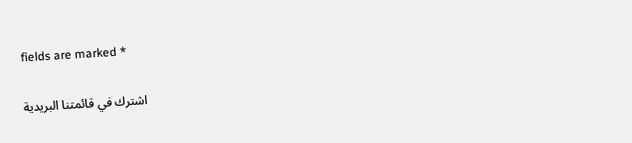fields are marked *

اشترك في قائمتنا البريدية